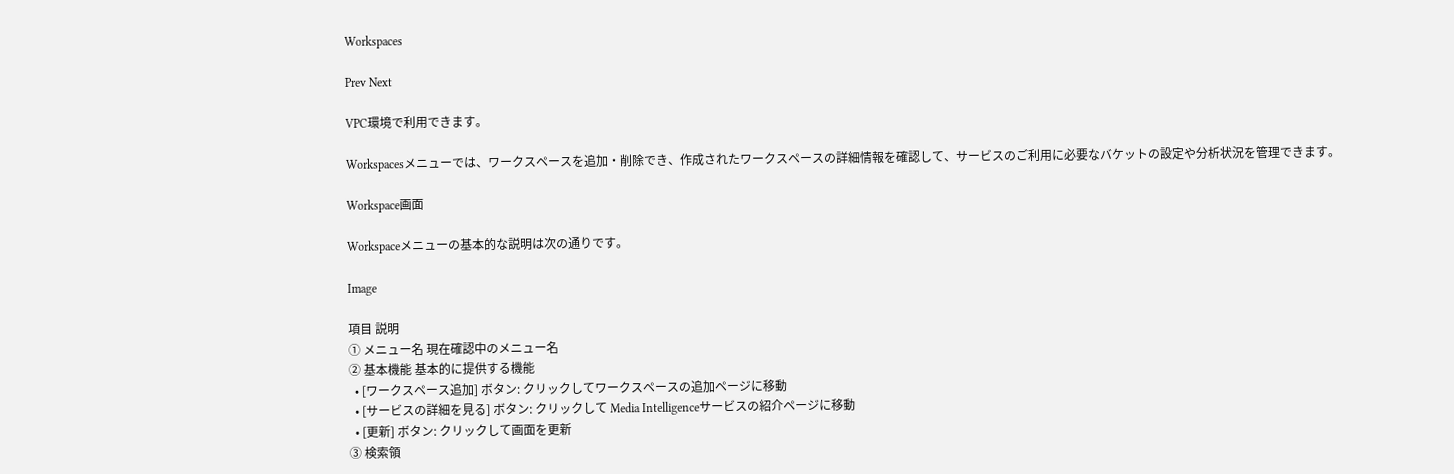Workspaces

Prev Next

VPC環境で利用できます。

Workspacesメニューでは、ワークスペースを追加・削除でき、作成されたワークスペースの詳細情報を確認して、サービスのご利用に必要なバケットの設定や分析状況を管理できます。

Workspace画面

Workspaceメニューの基本的な説明は次の通りです。

Image

項目 説明
① メニュー名 現在確認中のメニュー名
② 基本機能 基本的に提供する機能
  • [ワークスペース追加] ボタン: クリックしてワークスペースの追加ページに移動
  • [サービスの詳細を見る] ボタン: クリックして Media Intelligenceサービスの紹介ページに移動
  • [更新] ボタン: クリックして画面を更新
③ 検索領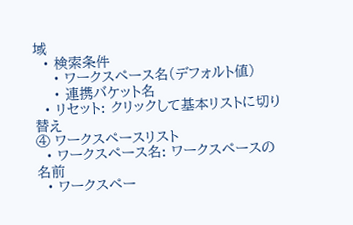域
  • 検索条件
    • ワークスペース名(デフォルト値)
    • 連携バケット名
  • リセット: クリックして基本リストに切り替え
④ ワークスペースリスト
  • ワークスペース名: ワークスペースの名前
  • ワークスペー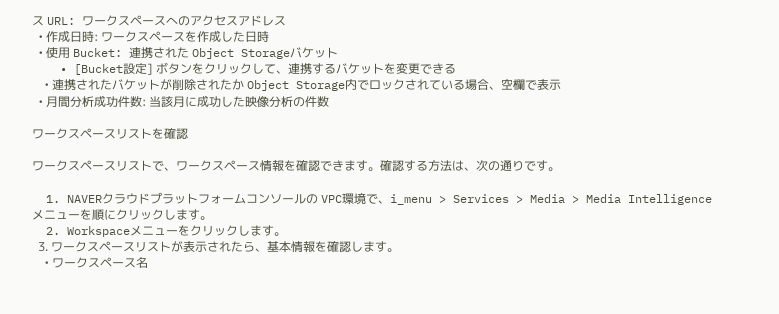ス URL: ワークスペースへのアクセスアドレス
  • 作成日時: ワークスペースを作成した日時
  • 使用 Bucket: 連携された Object Storageバケット
    • [Bucket設定] ボタンをクリックして、連携するバケットを変更できる
    • 連携されたバケットが削除されたか Object Storage内でロックされている場合、空欄で表示
  • 月間分析成功件数: 当該月に成功した映像分析の件数

ワークスペースリストを確認

ワークスペースリストで、ワークスペース情報を確認できます。確認する方法は、次の通りです。

  1. NAVERクラウドプラットフォームコンソールの VPC環境で、i_menu > Services > Media > Media Intelligenceメニューを順にクリックします。
  2. Workspaceメニューをクリックします。
  3. ワークスペースリストが表示されたら、基本情報を確認します。
    • ワークスペース名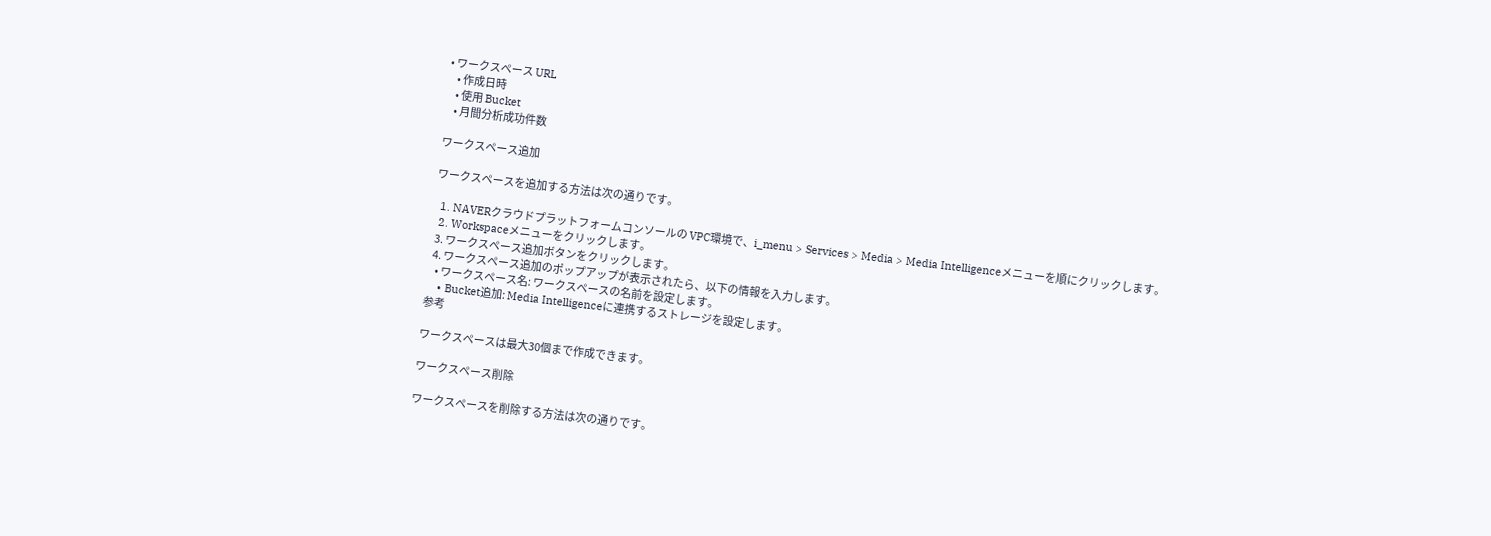• ワークスペース URL
    • 作成日時
    • 使用 Bucket
    • 月間分析成功件数

ワークスペース追加

ワークスペースを追加する方法は次の通りです。

  1. NAVERクラウドプラットフォームコンソールの VPC環境で、i_menu > Services > Media > Media Intelligenceメニューを順にクリックします。
  2. Workspaceメニューをクリックします。
  3. ワークスペース追加ボタンをクリックします。
  4. ワークスペース追加のポップアップが表示されたら、以下の情報を入力します。
    • ワークスペース名: ワークスペースの名前を設定します。
    • Bucket追加: Media Intelligenceに連携するストレージを設定します。
参考

ワークスペースは最大30個まで作成できます。

ワークスペース削除

ワークスペースを削除する方法は次の通りです。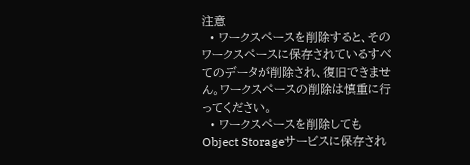注意
  • ワークスペースを削除すると、そのワークスペースに保存されているすべてのデータが削除され、復旧できません。ワークスペースの削除は慎重に行ってください。
  • ワークスペースを削除しても Object Storageサービスに保存され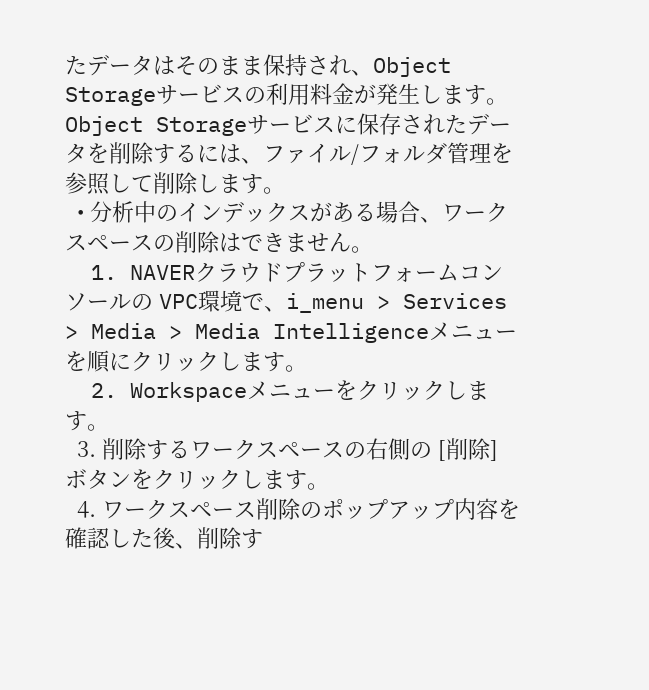たデータはそのまま保持され、Object Storageサービスの利用料金が発生します。Object Storageサービスに保存されたデータを削除するには、ファイル/フォルダ管理を参照して削除します。
  • 分析中のインデックスがある場合、ワークスペースの削除はできません。
  1. NAVERクラウドプラットフォームコンソールの VPC環境で、i_menu > Services > Media > Media Intelligenceメニューを順にクリックします。
  2. Workspaceメニューをクリックします。
  3. 削除するワークスペースの右側の [削除] ボタンをクリックします。
  4. ワークスペース削除のポップアップ内容を確認した後、削除す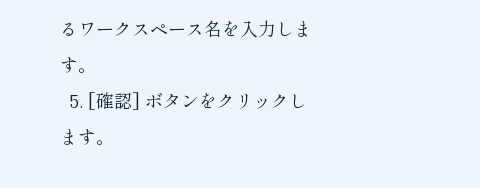るワークスペース名を入力します。
  5. [確認] ボタンをクリックします。